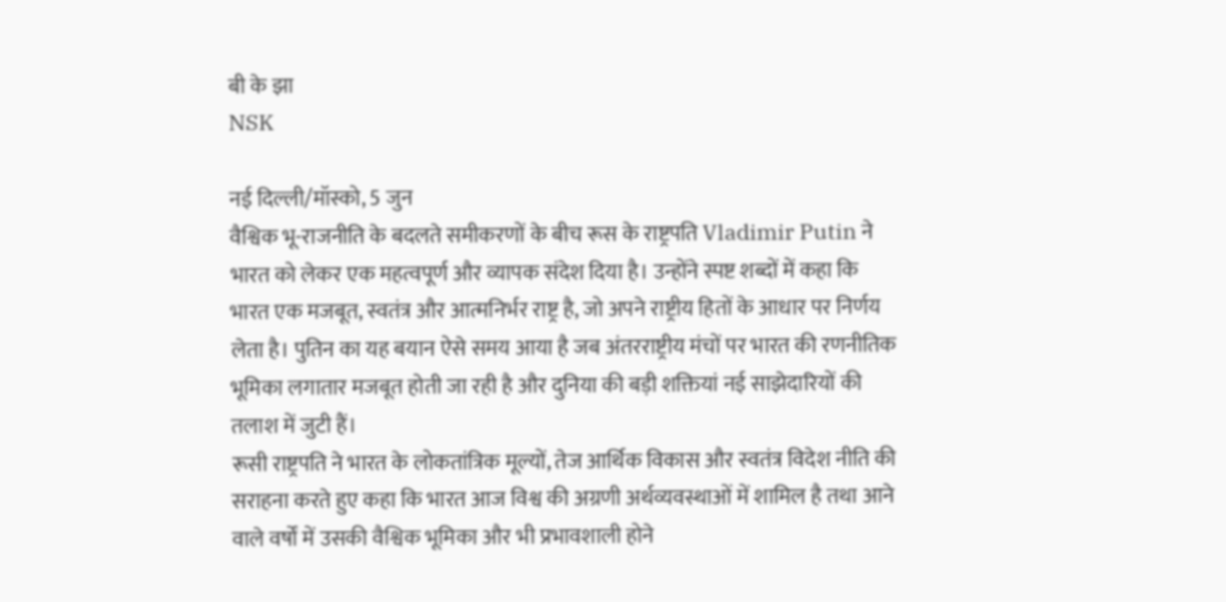बी के झा
NSK

नई दिल्ली/मॉस्को, 5 जुन
वैश्विक भू-राजनीति के बदलते समीकरणों के बीच रूस के राष्ट्रपति Vladimir Putin ने भारत को लेकर एक महत्वपूर्ण और व्यापक संदेश दिया है। उन्होंने स्पष्ट शब्दों में कहा कि भारत एक मजबूत, स्वतंत्र और आत्मनिर्भर राष्ट्र है, जो अपने राष्ट्रीय हितों के आधार पर निर्णय लेता है। पुतिन का यह बयान ऐसे समय आया है जब अंतरराष्ट्रीय मंचों पर भारत की रणनीतिक भूमिका लगातार मजबूत होती जा रही है और दुनिया की बड़ी शक्तियां नई साझेदारियों की तलाश में जुटी हैं।
रूसी राष्ट्रपति ने भारत के लोकतांत्रिक मूल्यों, तेज आर्थिक विकास और स्वतंत्र विदेश नीति की सराहना करते हुए कहा कि भारत आज विश्व की अग्रणी अर्थव्यवस्थाओं में शामिल है तथा आने वाले वर्षों में उसकी वैश्विक भूमिका और भी प्रभावशाली होने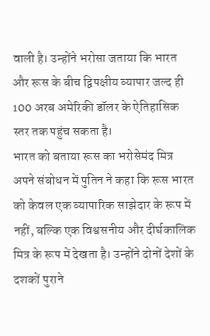वाली है। उन्होंने भरोसा जताया कि भारत और रूस के बीच द्विपक्षीय व्यापार जल्द ही 100 अरब अमेरिकी डॉलर के ऐतिहासिक स्तर तक पहुंच सकता है।
भारत को बताया रूस का भरोसेमंद मित्र
अपने संबोधन में पुतिन ने कहा कि रूस भारत को केवल एक व्यापारिक साझेदार के रूप में नहीं, बल्कि एक विश्वसनीय और दीर्घकालिक मित्र के रूप में देखता है। उन्होंने दोनों देशों के दशकों पुराने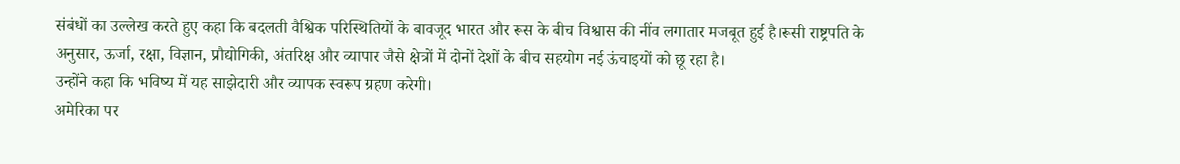संबंधों का उल्लेख करते हुए कहा कि बदलती वैश्विक परिस्थितियों के बावजूद भारत और रूस के बीच विश्वास की नींव लगातार मजबूत हुई है।रूसी राष्ट्रपति के अनुसार, ऊर्जा, रक्षा, विज्ञान, प्रौद्योगिकी, अंतरिक्ष और व्यापार जैसे क्षेत्रों में दोनों देशों के बीच सहयोग नई ऊंचाइयों को छू रहा है।
उन्होंने कहा कि भविष्य में यह साझेदारी और व्यापक स्वरूप ग्रहण करेगी।
अमेरिका पर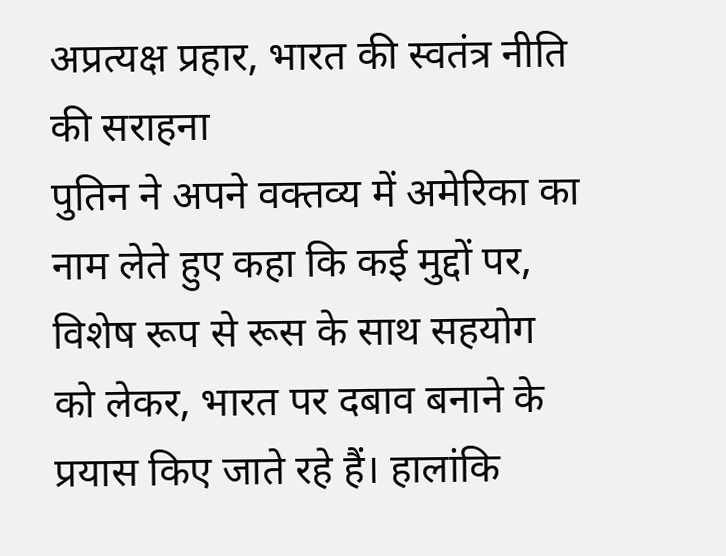अप्रत्यक्ष प्रहार, भारत की स्वतंत्र नीति की सराहना
पुतिन ने अपने वक्तव्य में अमेरिका का नाम लेते हुए कहा कि कई मुद्दों पर, विशेष रूप से रूस के साथ सहयोग को लेकर, भारत पर दबाव बनाने के प्रयास किए जाते रहे हैं। हालांकि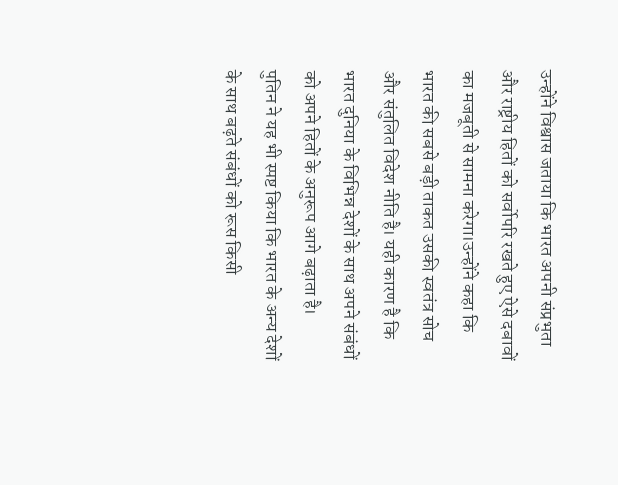उन्होंने विश्वास जताया कि भारत अपनी संप्रभुता और राष्ट्रीय हितों को सर्वोपरि रखते हुए ऐसे दबावों का मजबूती से सामना करेगा।उन्होंने कहा कि भारत की सबसे बड़ी ताकत उसकी स्वतंत्र सोच और संतुलित विदेश नीति है। यही कारण है कि भारत दुनिया के विभिन्न देशों के साथ अपने संबंधों को अपने हितों के अनुरूप आगे बढ़ाता है।
पुतिन ने यह भी स्पष्ट किया कि भारत के अन्य देशों के साथ बढ़ते संबंधों को रूस किसी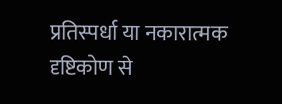प्रतिस्पर्धा या नकारात्मक दृष्टिकोण से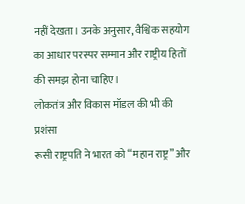नहीं देखता। उनके अनुसार, वैश्विक सहयोग का आधार परस्पर सम्मान और राष्ट्रीय हितों की समझ होना चाहिए।
लोकतंत्र और विकास मॉडल की भी की प्रशंसा
रूसी राष्ट्रपति ने भारत को “महान राष्ट्र” और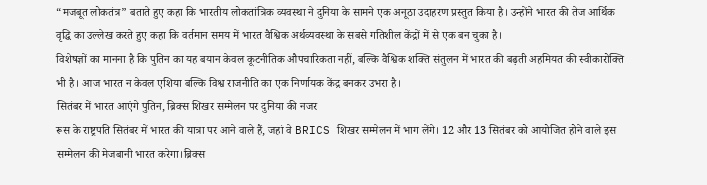“मजबूत लोकतंत्र” बताते हुए कहा कि भारतीय लोकतांत्रिक व्यवस्था ने दुनिया के सामने एक अनूठा उदाहरण प्रस्तुत किया है। उन्होंने भारत की तेज आर्थिक वृद्धि का उल्लेख करते हुए कहा कि वर्तमान समय में भारत वैश्विक अर्थव्यवस्था के सबसे गतिशील केंद्रों में से एक बन चुका है।
विशेषज्ञों का मानना है कि पुतिन का यह बयान केवल कूटनीतिक औपचारिकता नहीं, बल्कि वैश्विक शक्ति संतुलन में भारत की बढ़ती अहमियत की स्वीकारोक्ति भी है। आज भारत न केवल एशिया बल्कि विश्व राजनीति का एक निर्णायक केंद्र बनकर उभरा है।
सितंबर में भारत आएंगे पुतिन, ब्रिक्स शिखर सम्मेलन पर दुनिया की नजर
रूस के राष्ट्रपति सितंबर में भारत की यात्रा पर आने वाले हैं, जहां वे BRICS शिखर सम्मेलन में भाग लेंगे। 12 और 13 सितंबर को आयोजित होने वाले इस सम्मेलन की मेजबानी भारत करेगा।ब्रिक्स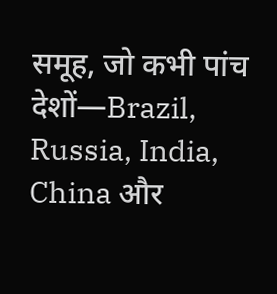समूह, जो कभी पांच देशों—Brazil, Russia, India, China और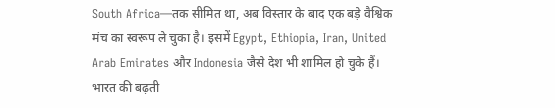South Africa—तक सीमित था, अब विस्तार के बाद एक बड़े वैश्विक मंच का स्वरूप ले चुका है। इसमें Egypt, Ethiopia, Iran, United Arab Emirates और Indonesia जैसे देश भी शामिल हो चुके हैं।
भारत की बढ़ती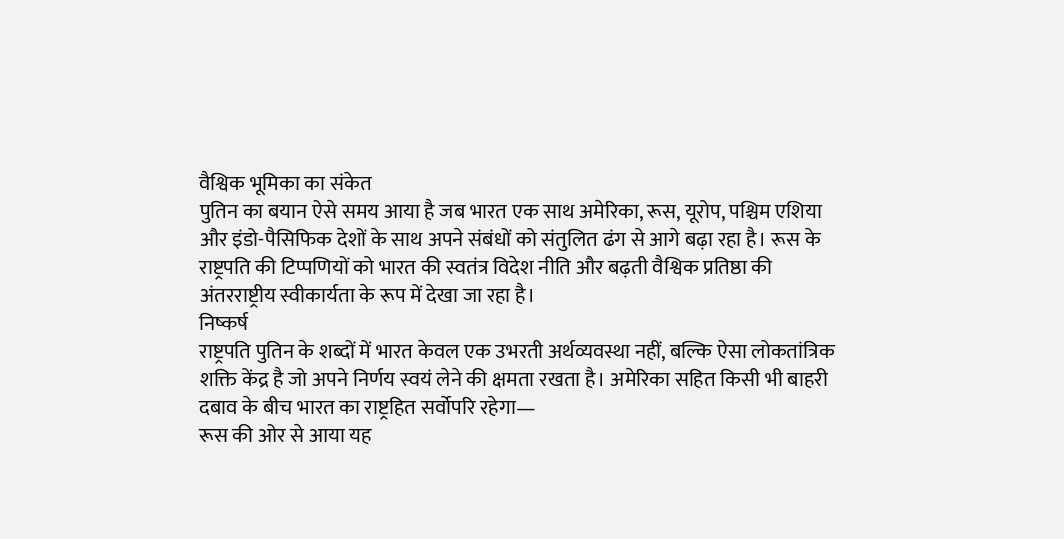वैश्विक भूमिका का संकेत
पुतिन का बयान ऐसे समय आया है जब भारत एक साथ अमेरिका, रूस, यूरोप, पश्चिम एशिया और इंडो-पैसिफिक देशों के साथ अपने संबंधों को संतुलित ढंग से आगे बढ़ा रहा है। रूस के राष्ट्रपति की टिप्पणियों को भारत की स्वतंत्र विदेश नीति और बढ़ती वैश्विक प्रतिष्ठा की अंतरराष्ट्रीय स्वीकार्यता के रूप में देखा जा रहा है।
निष्कर्ष
राष्ट्रपति पुतिन के शब्दों में भारत केवल एक उभरती अर्थव्यवस्था नहीं, बल्कि ऐसा लोकतांत्रिक शक्ति केंद्र है जो अपने निर्णय स्वयं लेने की क्षमता रखता है। अमेरिका सहित किसी भी बाहरी दबाव के बीच भारत का राष्ट्रहित सर्वोपरि रहेगा—
रूस की ओर से आया यह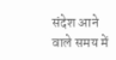संदेश आने वाले समय में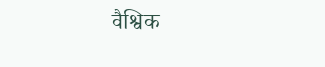वैश्विक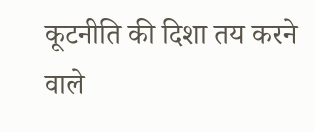कूटनीति की दिशा तय करने वाले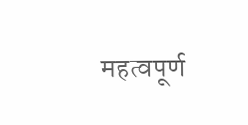महत्वपूर्ण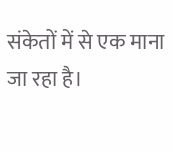संकेतों में से एक माना जा रहा है।